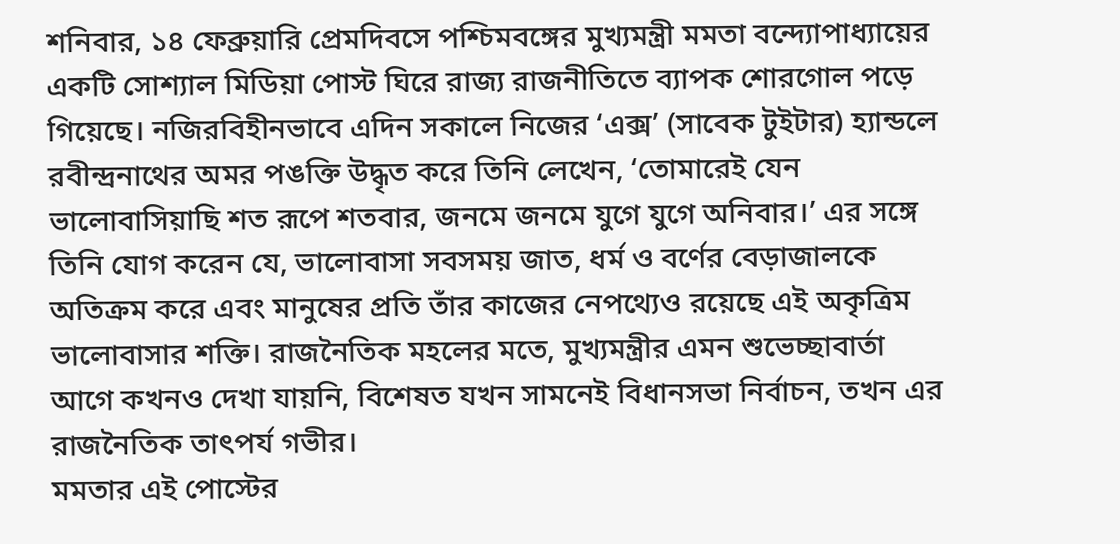শনিবার, ১৪ ফেব্রুয়ারি প্রেমদিবসে পশ্চিমবঙ্গের মুখ্যমন্ত্রী মমতা বন্দ্যোপাধ্যায়ের একটি সোশ্যাল মিডিয়া পোস্ট ঘিরে রাজ্য রাজনীতিতে ব্যাপক শোরগোল পড়ে গিয়েছে। নজিরবিহীনভাবে এদিন সকালে নিজের ‘এক্স’ (সাবেক টুইটার) হ্যান্ডলে রবীন্দ্রনাথের অমর পঙক্তি উদ্ধৃত করে তিনি লেখেন, ‘তোমারেই যেন ভালোবাসিয়াছি শত রূপে শতবার, জনমে জনমে যুগে যুগে অনিবার।’ এর সঙ্গে তিনি যোগ করেন যে, ভালোবাসা সবসময় জাত, ধর্ম ও বর্ণের বেড়াজালকে অতিক্রম করে এবং মানুষের প্রতি তাঁর কাজের নেপথ্যেও রয়েছে এই অকৃত্রিম ভালোবাসার শক্তি। রাজনৈতিক মহলের মতে, মুখ্যমন্ত্রীর এমন শুভেচ্ছাবার্তা আগে কখনও দেখা যায়নি, বিশেষত যখন সামনেই বিধানসভা নির্বাচন, তখন এর রাজনৈতিক তাৎপর্য গভীর।
মমতার এই পোস্টের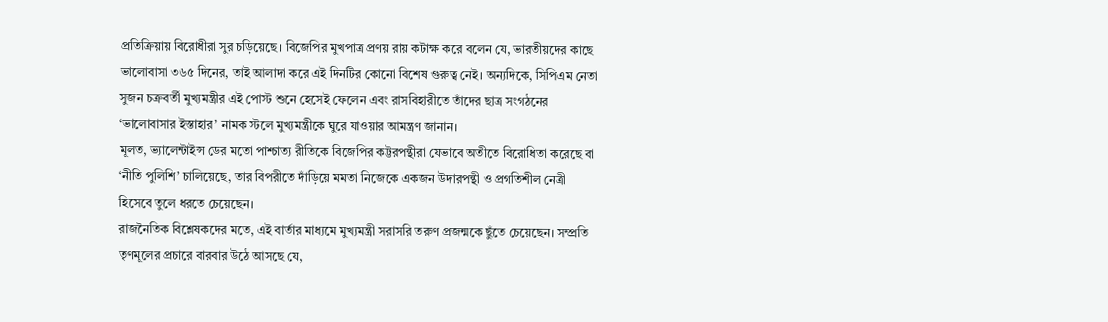প্রতিক্রিয়ায় বিরোধীরা সুর চড়িয়েছে। বিজেপির মুখপাত্র প্রণয় রায় কটাক্ষ করে বলেন যে, ভারতীয়দের কাছে ভালোবাসা ৩৬৫ দিনের, তাই আলাদা করে এই দিনটির কোনো বিশেষ গুরুত্ব নেই। অন্যদিকে, সিপিএম নেতা সুজন চক্রবর্তী মুখ্যমন্ত্রীর এই পোস্ট শুনে হেসেই ফেলেন এবং রাসবিহারীতে তাঁদের ছাত্র সংগঠনের ‘ভালোবাসার ইস্তাহার’ নামক স্টলে মুখ্যমন্ত্রীকে ঘুরে যাওয়ার আমন্ত্রণ জানান।
মূলত, ভ্যালেন্টাইন্স ডের মতো পাশ্চাত্য রীতিকে বিজেপির কট্টরপন্থীরা যেভাবে অতীতে বিরোধিতা করেছে বা ‘নীতি পুলিশি’ চালিয়েছে, তার বিপরীতে দাঁড়িয়ে মমতা নিজেকে একজন উদারপন্থী ও প্রগতিশীল নেত্রী হিসেবে তুলে ধরতে চেয়েছেন।
রাজনৈতিক বিশ্লেষকদের মতে, এই বার্তার মাধ্যমে মুখ্যমন্ত্রী সরাসরি তরুণ প্রজন্মকে ছুঁতে চেয়েছেন। সম্প্রতি তৃণমূলের প্রচারে বারবার উঠে আসছে যে,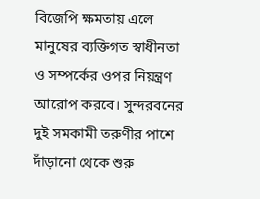বিজেপি ক্ষমতায় এলে মানুষের ব্যক্তিগত স্বাধীনতা ও সম্পর্কের ওপর নিয়ন্ত্রণ আরোপ করবে। সুন্দরবনের দুই সমকামী তরুণীর পাশে দাঁড়ানো থেকে শুরু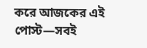করে আজকের এই পোস্ট—সবই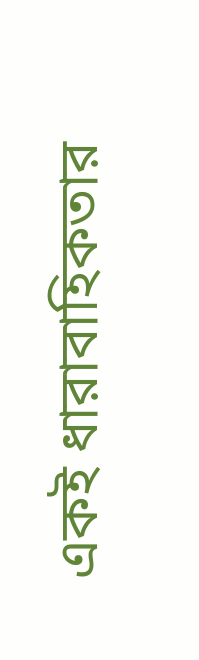একই ধারাবাহিকতার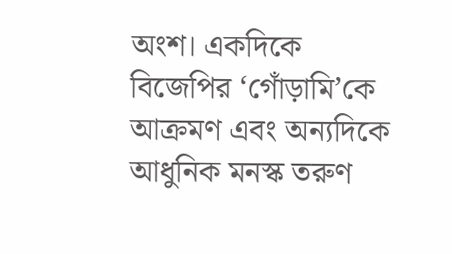অংশ। একদিকে বিজেপির ‘গোঁড়ামি’কে আক্রমণ এবং অন্যদিকে আধুনিক মনস্ক তরুণ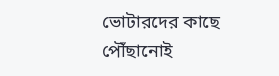ভোটারদের কাছে পৌঁছানোই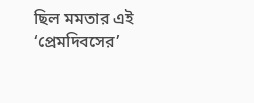ছিল মমতার এই ‘প্রেমদিবসের’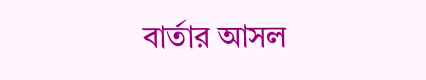বার্তার আসল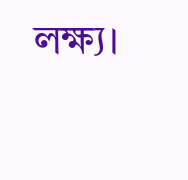লক্ষ্য।